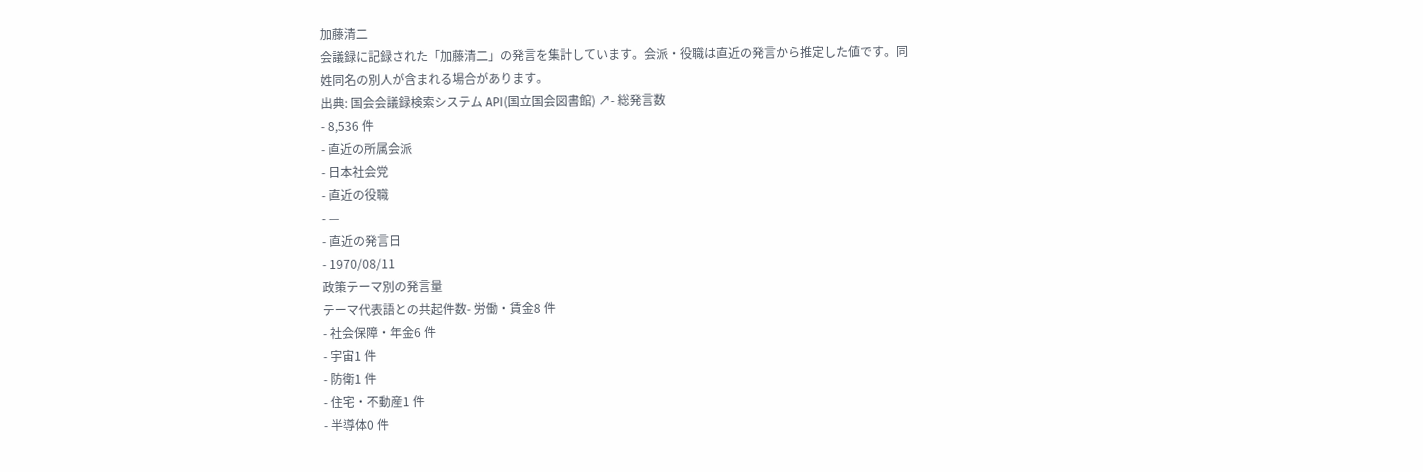加藤清二
会議録に記録された「加藤清二」の発言を集計しています。会派・役職は直近の発言から推定した値です。同姓同名の別人が含まれる場合があります。
出典: 国会会議録検索システム API(国立国会図書館) ↗- 総発言数
- 8,536 件
- 直近の所属会派
- 日本社会党
- 直近の役職
- —
- 直近の発言日
- 1970/08/11
政策テーマ別の発言量
テーマ代表語との共起件数- 労働・賃金8 件
- 社会保障・年金6 件
- 宇宙1 件
- 防衛1 件
- 住宅・不動産1 件
- 半導体0 件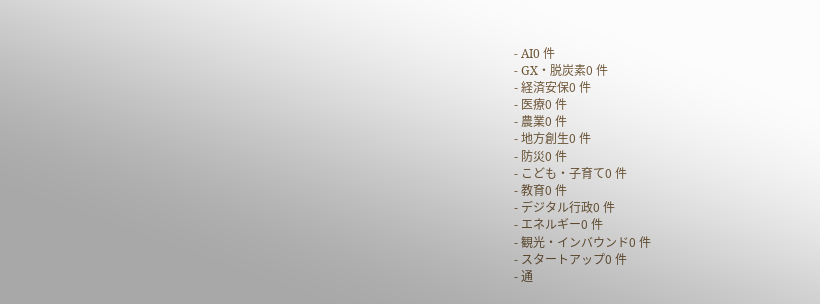- AI0 件
- GX・脱炭素0 件
- 経済安保0 件
- 医療0 件
- 農業0 件
- 地方創生0 件
- 防災0 件
- こども・子育て0 件
- 教育0 件
- デジタル行政0 件
- エネルギー0 件
- 観光・インバウンド0 件
- スタートアップ0 件
- 通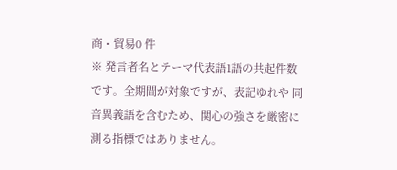商・貿易0 件
※ 発言者名とテーマ代表語1語の共起件数です。全期間が対象ですが、表記ゆれや 同音異義語を含むため、関心の強さを厳密に測る指標ではありません。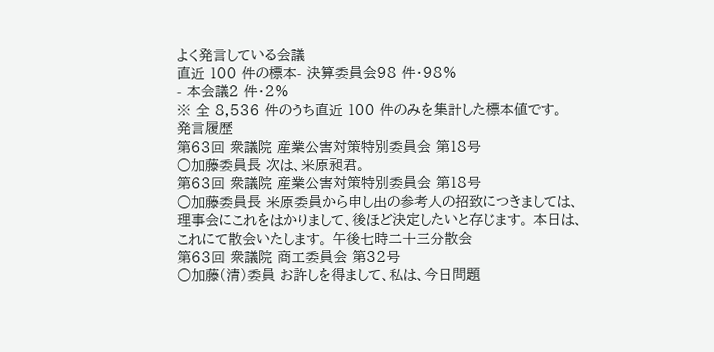よく発言している会議
直近 100 件の標本- 決算委員会98 件・98%
- 本会議2 件・2%
※ 全 8,536 件のうち直近 100 件のみを集計した標本値です。
発言履歴
第63回 衆議院 産業公害対策特別委員会 第18号
○加藤委員長 次は、米原昶君。
第63回 衆議院 産業公害対策特別委員会 第18号
○加藤委員長 米原委員から申し出の参考人の招致につきましては、理事会にこれをはかりまして、後ほど決定したいと存じます。 本日は、これにて散会いたします。 午後七時二十三分散会
第63回 衆議院 商工委員会 第32号
○加藤(清)委員 お許しを得まして、私は、今日問題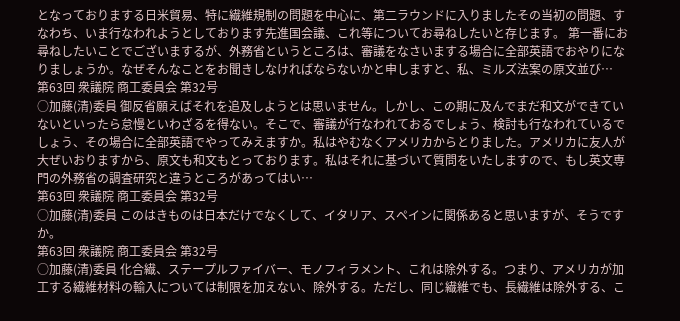となっておりまする日米貿易、特に繊維規制の問題を中心に、第二ラウンドに入りましたその当初の問題、すなわち、いま行なわれようとしております先進国会議、これ等についてお尋ねしたいと存じます。 第一番にお尋ねしたいことでございまするが、外務省というところは、審議をなさいまする場合に全部英語でおやりになりましょうか。なぜそんなことをお聞きしなければならないかと申しますと、私、ミルズ法案の原文並び…
第63回 衆議院 商工委員会 第32号
○加藤(清)委員 御反省願えばそれを追及しようとは思いません。しかし、この期に及んでまだ和文ができていないといったら怠慢といわざるを得ない。そこで、審議が行なわれておるでしょう、検討も行なわれているでしょう、その場合に全部英語でやってみえますか。私はやむなくアメリカからとりました。アメリカに友人が大ぜいおりますから、原文も和文もとっております。私はそれに基づいて質問をいたしますので、もし英文専門の外務省の調査研究と違うところがあってはい…
第63回 衆議院 商工委員会 第32号
○加藤(清)委員 このはきものは日本だけでなくして、イタリア、スペインに関係あると思いますが、そうですか。
第63回 衆議院 商工委員会 第32号
○加藤(清)委員 化合繊、ステープルファイバー、モノフィラメント、これは除外する。つまり、アメリカが加工する繊維材料の輸入については制限を加えない、除外する。ただし、同じ繊維でも、長繊維は除外する、こ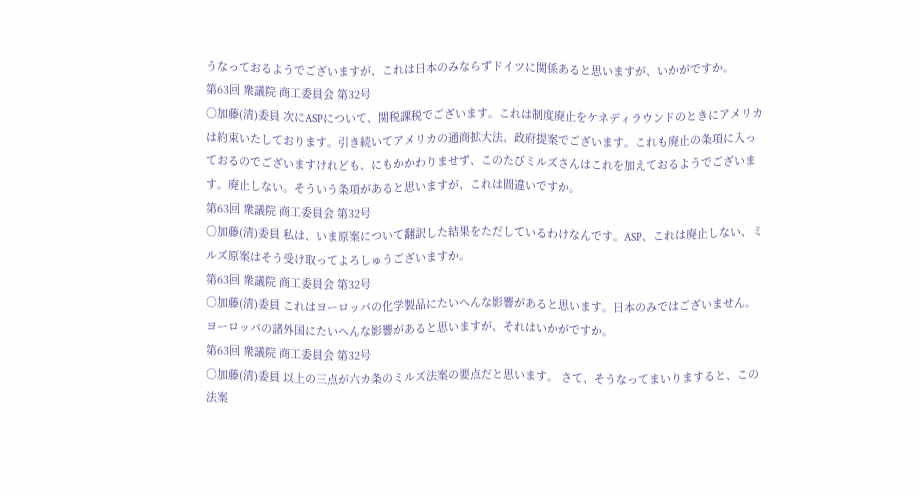うなっておるようでございますが、これは日本のみならずドイツに関係あると思いますが、いかがですか。
第63回 衆議院 商工委員会 第32号
○加藤(清)委員 次にASPについて、関税課税でございます。これは制度廃止をケネディラウンドのときにアメリカは約束いたしております。引き続いてアメリカの通商拡大法、政府提案でございます。これも廃止の条項に入っておるのでございますけれども、にもかかわりませず、このたびミルズさんはこれを加えておるようでございます。廃止しない。そういう条項があると思いますが、これは間違いですか。
第63回 衆議院 商工委員会 第32号
○加藤(清)委員 私は、いま原案について翻訳した結果をただしているわけなんです。ASP、これは廃止しない、ミルズ原案はそう受け取ってよろしゅうございますか。
第63回 衆議院 商工委員会 第32号
○加藤(清)委員 これはヨーロッパの化学製品にたいへんな影響があると思います。日本のみではございません。ヨーロッパの諸外国にたいへんな影響があると思いますが、それはいかがですか。
第63回 衆議院 商工委員会 第32号
○加藤(清)委員 以上の三点が六カ条のミルズ法案の要点だと思います。 さて、そうなってまいりますると、この法案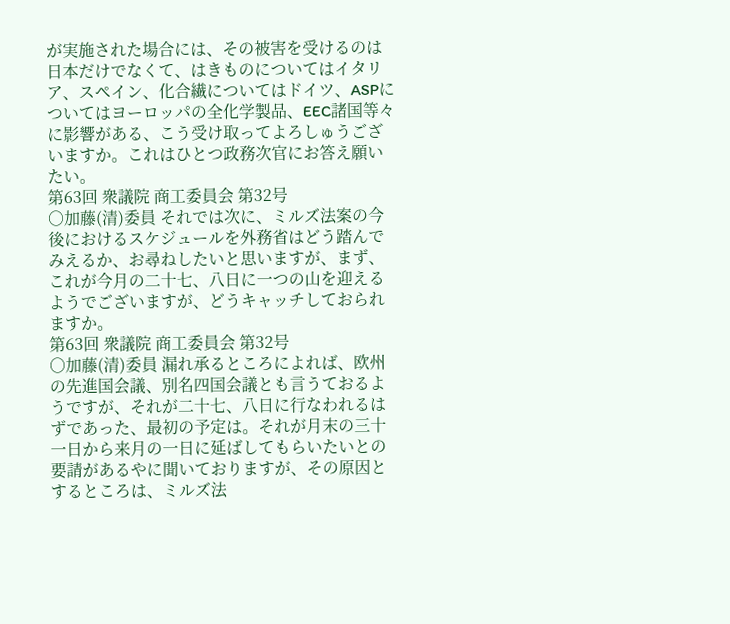が実施された場合には、その被害を受けるのは日本だけでなくて、はきものについてはイタリア、スペイン、化合繊についてはドイツ、ASPについてはヨーロッパの全化学製品、EEC諸国等々に影響がある、こう受け取ってよろしゅうございますか。これはひとつ政務次官にお答え願いたい。
第63回 衆議院 商工委員会 第32号
○加藤(清)委員 それでは次に、ミルズ法案の今後におけるスケジュールを外務省はどう踏んでみえるか、お尋ねしたいと思いますが、まず、これが今月の二十七、八日に一つの山を迎えるようでございますが、どうキャッチしておられますか。
第63回 衆議院 商工委員会 第32号
○加藤(清)委員 漏れ承るところによれば、欧州の先進国会議、別名四国会議とも言うておるようですが、それが二十七、八日に行なわれるはずであった、最初の予定は。それが月末の三十一日から来月の一日に延ばしてもらいたいとの要請があるやに聞いておりますが、その原因とするところは、ミルズ法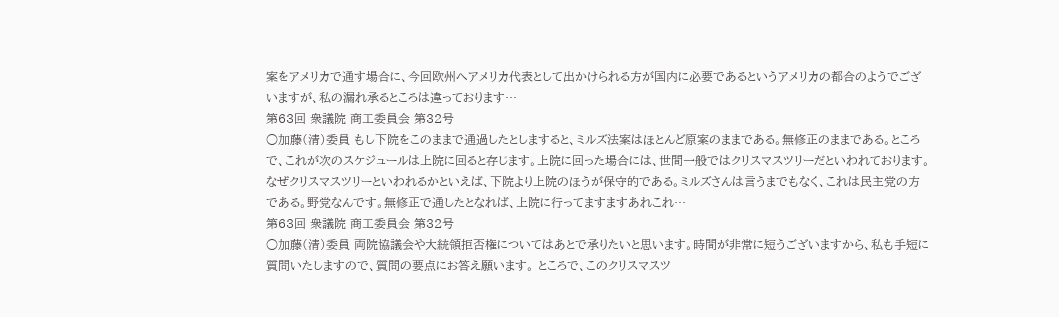案をアメリカで通す場合に、今回欧州へアメリカ代表として出かけられる方が国内に必要であるというアメリカの都合のようでございますが、私の漏れ承るところは違っております…
第63回 衆議院 商工委員会 第32号
○加藤(清)委員 もし下院をこのままで通過したとしますると、ミルズ法案はほとんど原案のままである。無修正のままである。ところで、これが次のスケジュールは上院に回ると存じます。上院に回った場合には、世間一般ではクリスマスツリーだといわれております。なぜクリスマスツリーといわれるかといえば、下院より上院のほうが保守的である。ミルズさんは言うまでもなく、これは民主党の方である。野党なんです。無修正で通したとなれば、上院に行ってますますあれこれ…
第63回 衆議院 商工委員会 第32号
○加藤(清)委員 両院協議会や大統領拒否権についてはあとで承りたいと思います。時間が非常に短うございますから、私も手短に質問いたしますので、質問の要点にお答え願います。 ところで、このクリスマスツ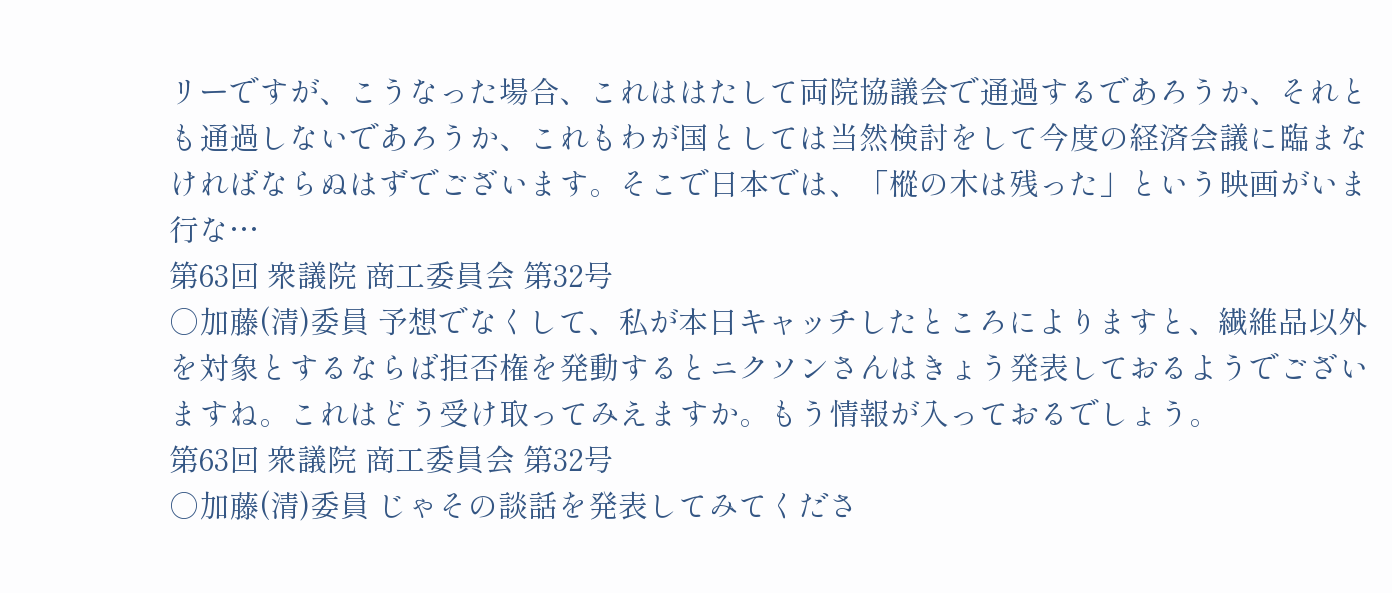リーですが、こうなった場合、これははたして両院協議会で通過するであろうか、それとも通過しないであろうか、これもわが国としては当然検討をして今度の経済会議に臨まなければならぬはずでございます。そこで日本では、「樅の木は残った」という映画がいま行な…
第63回 衆議院 商工委員会 第32号
○加藤(清)委員 予想でなくして、私が本日キャッチしたところによりますと、繊維品以外を対象とするならば拒否権を発動するとニクソンさんはきょう発表しておるようでございますね。これはどう受け取ってみえますか。もう情報が入っておるでしょう。
第63回 衆議院 商工委員会 第32号
○加藤(清)委員 じゃその談話を発表してみてくださ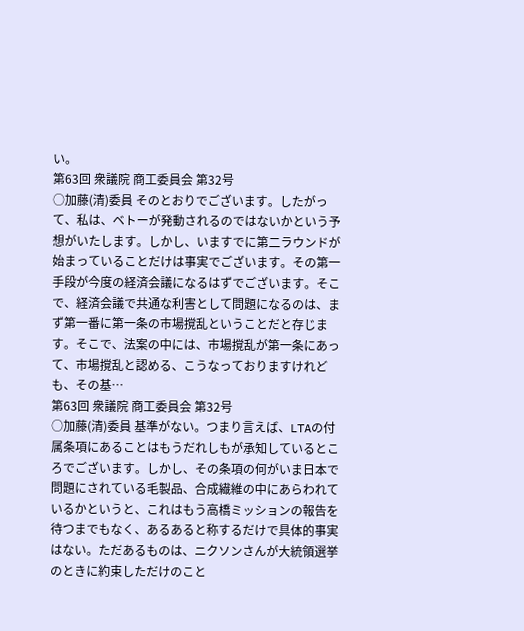い。
第63回 衆議院 商工委員会 第32号
○加藤(清)委員 そのとおりでございます。したがって、私は、ベトーが発動されるのではないかという予想がいたします。しかし、いますでに第二ラウンドが始まっていることだけは事実でございます。その第一手段が今度の経済会議になるはずでございます。そこで、経済会議で共通な利害として問題になるのは、まず第一番に第一条の市場撹乱ということだと存じます。そこで、法案の中には、市場撹乱が第一条にあって、市場撹乱と認める、こうなっておりますけれども、その基…
第63回 衆議院 商工委員会 第32号
○加藤(清)委員 基準がない。つまり言えば、LTAの付属条項にあることはもうだれしもが承知しているところでございます。しかし、その条項の何がいま日本で問題にされている毛製品、合成繊維の中にあらわれているかというと、これはもう高橋ミッションの報告を待つまでもなく、あるあると称するだけで具体的事実はない。ただあるものは、ニクソンさんが大統領選挙のときに約束しただけのこと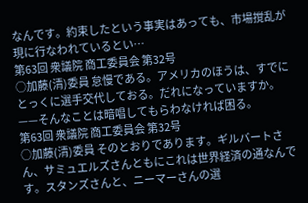なんです。約束したという事実はあっても、市場撹乱が現に行なわれているとい…
第63回 衆議院 商工委員会 第32号
○加藤(清)委員 怠慢である。アメリカのほうは、すでにとっくに選手交代しておる。だれになっていますか。——そんなことは暗唱してもらわなければ困る。
第63回 衆議院 商工委員会 第32号
○加藤(清)委員 そのとおりであります。ギルバートさん、サミュエルズさんともにこれは世界経済の通なんです。スタンズさんと、ニーマーさんの選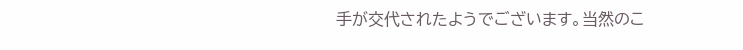手が交代されたようでございます。当然のこ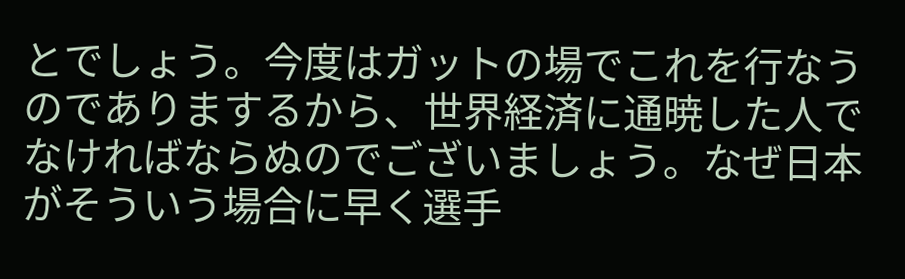とでしょう。今度はガットの場でこれを行なうのでありまするから、世界経済に通暁した人でなければならぬのでございましょう。なぜ日本がそういう場合に早く選手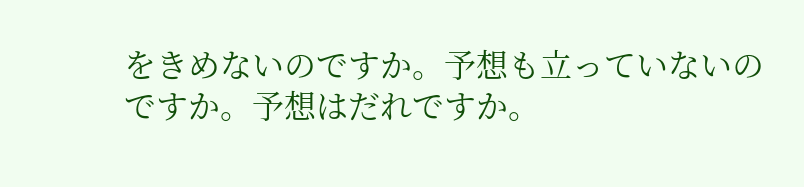をきめないのですか。予想も立っていないのですか。予想はだれですか。